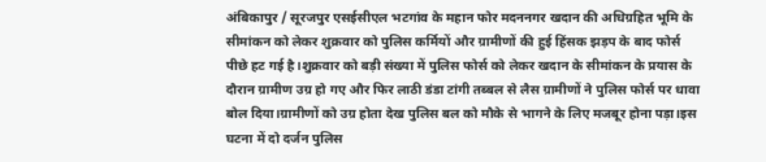अंबिकापुर / सूरजपुर एसईसीएल भटगांव के महान फोर मदननगर खदान की अधिग्रहित भूमि के सीमांकन को लेकर शुक्रवार को पुलिस कर्मियों और ग्रामीणों की हुई हिंसक झड़प के बाद फोर्स पीछे हट गई है।शुक्रवार को बड़ी संख्या में पुलिस फोर्स को लेकर खदान के सीमांकन के प्रयास के दौरान ग्रामीण उग्र हो गए और फिर लाठी डंडा टांगी तब्बल से लैस ग्रामीणों ने पुलिस फोर्स पर धावा बोल दिया।ग्रामीणों को उग्र होता देख पुलिस बल को मौके से भागने के लिए मजबूर होना पड़ा।इस घटना में दो दर्जन पुलिस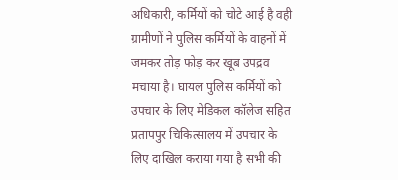अधिकारी, कर्मियों को चोटे आई है वही ग्रामीणों ने पुलिस कर्मियों के वाहनों में जमकर तोड़ फोड़ कर खूब उपद्रव मचाया है। घायल पुलिस कर्मियों को उपचार के लिए मेडिकल कॉलेज सहित प्रतापपुर चिकित्सालय में उपचार के लिए दाखिल कराया गया है सभी की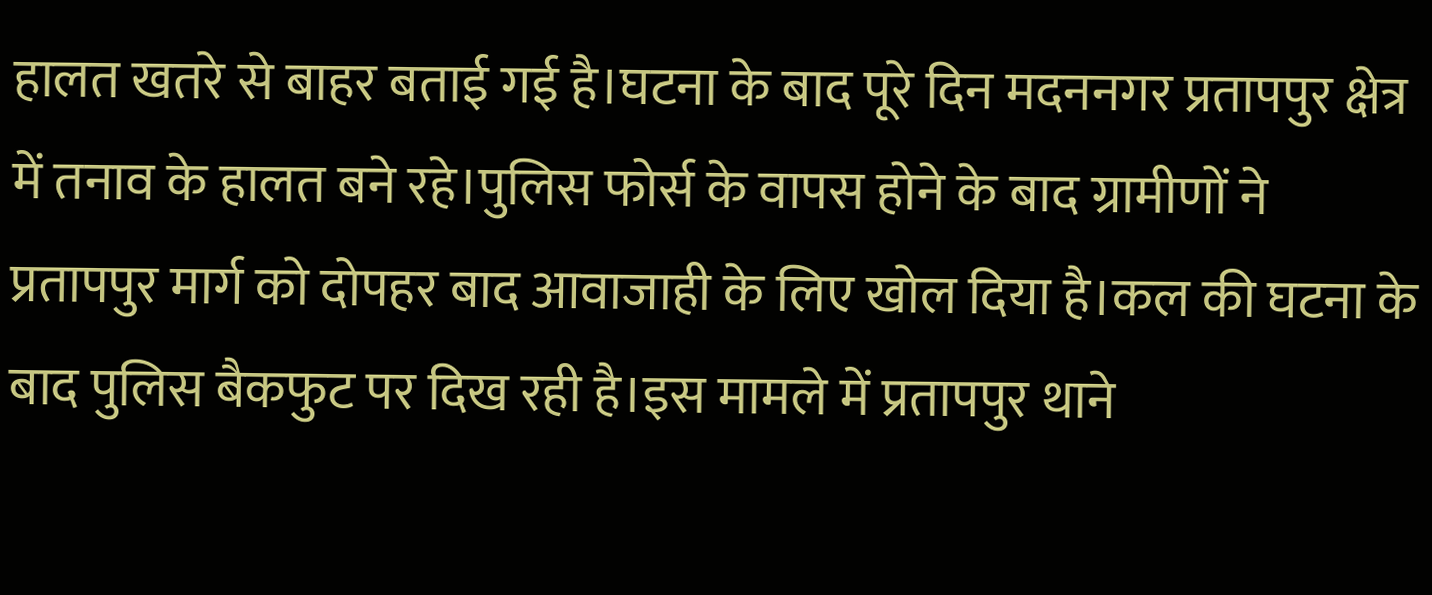हालत खतरे से बाहर बताई गई है।घटना के बाद पूरे दिन मदननगर प्रतापपुर क्षेत्र में तनाव के हालत बने रहे।पुलिस फोर्स के वापस होने के बाद ग्रामीणों ने प्रतापपुर मार्ग को दोपहर बाद आवाजाही के लिए खोल दिया है।कल की घटना के बाद पुलिस बैकफुट पर दिख रही है।इस मामले में प्रतापपुर थाने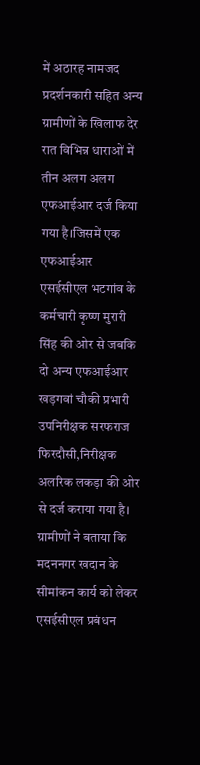में अठारह नामजद प्रदर्शनकारी सहित अन्य ग्रामीणों के खिलाफ देर रात विभिन्न धाराओं में तीन अलग अलग एफआईआर दर्ज किया गया है।जिसमें एक एफआईआर एसईसीएल भटगांव के कर्मचारी कृष्ण मुरारी सिंह की ओर से जबकि दो अन्य एफआईआर खड़गवां चौकी प्रभारी उपनिरीक्षक सरफराज फिरदौसी,निरीक्षक अलरिक लकड़ा की ओर से दर्ज कराया गया है। ग्रामीणों ने बताया कि मदननगर खदान के सीमांकन कार्य को लेकर एसईसीएल प्रबंधन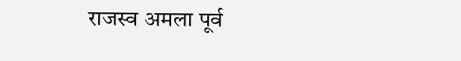राजस्व अमला पूर्व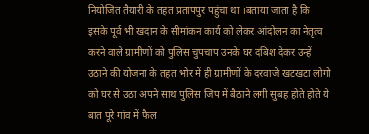नियोजित तैयारी के तहत प्रतापपुर पहुंचा था ।बताया जाता है कि इसके पूर्व भी खदान के सीमांकन कार्य को लेकर आंदोलन का नेतृत्व करने वाले ग्रामीणों को पुलिस चुपचाप उनके घर दबिश देकर उन्हें उठाने की योजना के तहत भोर में ही ग्रामीणों के दरवाजे खटखटा लोगो को घर से उठा अपने साथ पुलिस जिप में बैठाने लगी सुबह होते होते ये बात पूरे गांव में फैल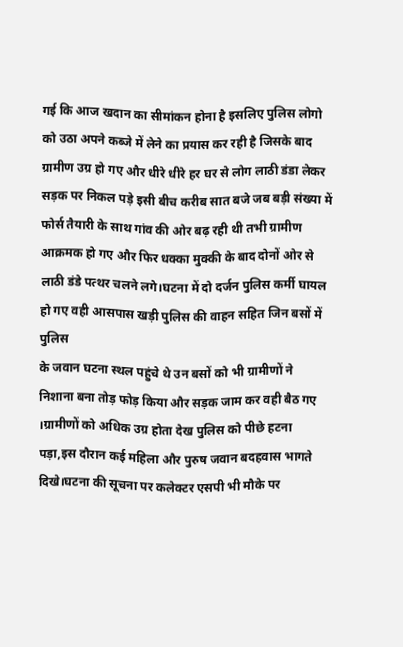गई कि आज खदान का सीमांकन होना है इसलिए पुलिस लोगो को उठा अपने कब्जे में लेने का प्रयास कर रही है जिसके बाद ग्रामीण उग्र हो गए और धीरे धीरे हर घर से लोग लाठी डंडा लेकर सड़क पर निकल पड़े इसी बीच करीब सात बजे जब बड़ी संख्या में फोर्स तैयारी के साथ गांव की ओर बढ़ रही थी तभी ग्रामीण आक्रमक हो गए और फिर धक्का मुक्की के बाद दोनों ओर से लाठी डंडे पत्थर चलने लगे।घटना में दो दर्जन पुलिस कर्मी घायल हो गए वही आसपास खड़ी पुलिस की वाहन सहित जिन बसों में पुलिस
के जवान घटना स्थल पहुंचे थे उन बसों को भी ग्रामीणों ने निशाना बना तोड़ फोड़ किया और सड़क जाम कर वही बैठ गए ।ग्रामीणों को अधिक उग्र होता देख पुलिस को पीछे हटना पड़ा,इस दौरान कई महिला और पुरुष जवान बदहवास भागते दिखे।घटना की सूचना पर कलेक्टर एसपी भी मौके पर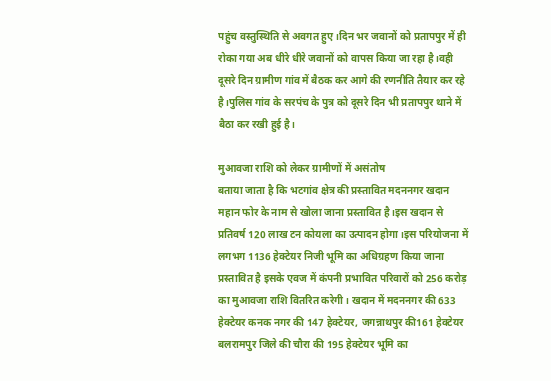पहुंच वस्तुस्थिति से अवगत हुए।दिन भर जवानों को प्रतापपुर में ही रोका गया अब धीरे धीरे जवानों को वापस किया जा रहा है।वही दूसरे दिन ग्रामीण गांव में बैठक कर आगे की रणनीति तैयार कर रहे है।पुलिस गांव के सरपंच के पुत्र को दूसरे दिन भी प्रतापपुर थाने में बैठा कर रखी हुई है।

मुआवजा राशि को लेकर ग्रामीणों में असंतोष
बताया जाता है कि भटगांव क्षेत्र की प्रस्तावित मदननगर खदान महान फोर के नाम से खोला जाना प्रस्तावित है।इस खदान से प्रतिवर्ष 120 लाख टन कोयला का उत्पादन होगा।इस परियोजना में लगभग 1136 हेक्टेयर निजी भूमि का अधिग्रहण किया जाना प्रस्तावित है इसके एवज में कंपनी प्रभावित परिवारों को 256 करोड़ का मुआवजा राशि वितरित करेगी। खदान में मदननगर की 633 हेक्टेयर कनक नगर की 147 हेक्टेयर, जगन्नाथपुर की161 हेक्टेयर बलरामपुर जिले की चौरा की 195 हेक्टेयर भूमि का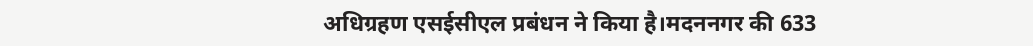अधिग्रहण एसईसीएल प्रबंधन ने किया है।मदननगर की 633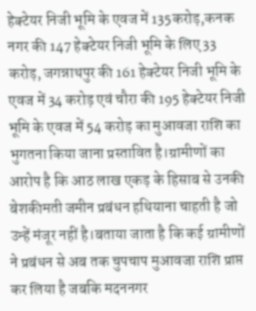हेक्टेयर निजी भूमि के एवज में 135करोड़,कनक नगर की 147 हेक्टेयर निजी भूमि के लिए 33 करोड़, जगन्नाथपुर की 161 हेक्टेयर निजी भूमि के एवज में 34 करोड़ एवं चौरा की 195 हेक्टेयर निजी भूमि के एवज में 54 करोड़ का मुआवजा राशि का भुगतना किया जाना प्रस्तावित है।ग्रामीणों का आरोप है कि आठ लाख एकड़ के हिसाब से उनकी बेशकीमती जमीन प्रबंधन हथियाना चाहती है जो उन्हें मंजूर नहीं है।बताया जाता है कि कई ग्रामीणों ने प्रबंधन से अब तक चुपचाप मुआवजा राशि प्राप्त कर लिया है जबकि मदननगर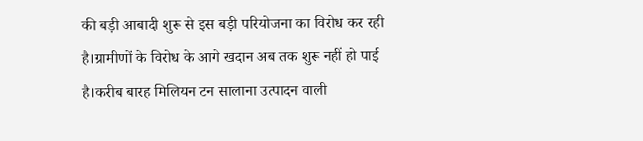की बड़ी आबादी शुरू से इस बड़ी परियोजना का विरोध कर रही है।ग्रामीणों के विरोध के आगे खदान अब तक शुरू नहीं हो पाई है।करीब बारह मिलियन टन सालाना उत्पादन वाली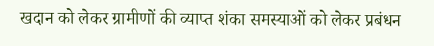खदान को लेकर ग्रामीणों की व्याप्त शंका समस्याओं को लेकर प्रबंधन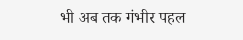भी अब तक गंभीर पहल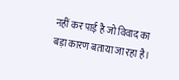नहीं कर पाई है जो विवाद का बड़ा कारण बताया जा रहा है।